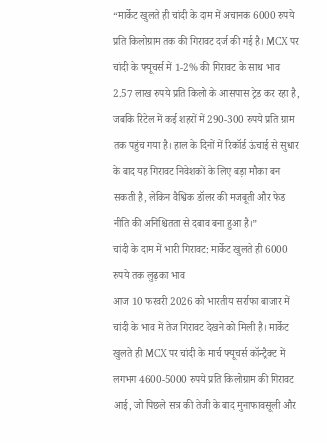“मार्केट खुलते ही चांदी के दाम में अचानक 6000 रुपये प्रति किलोग्राम तक की गिरावट दर्ज की गई है। MCX पर चांदी के फ्यूचर्स में 1-2% की गिरावट के साथ भाव 2.57 लाख रुपये प्रति किलो के आसपास ट्रेड कर रहा है, जबकि रिटेल में कई शहरों में 290-300 रुपये प्रति ग्राम तक पहुंच गया है। हाल के दिनों में रिकॉर्ड ऊंचाई से सुधार के बाद यह गिरावट निवेशकों के लिए बड़ा मौका बन सकती है, लेकिन वैश्विक डॉलर की मजबूती और फेड नीति की अनिश्चितता से दबाव बना हुआ है।”
चांदी के दाम में भारी गिरावट: मार्केट खुलते ही 6000 रुपये तक लुढ़का भाव
आज 10 फरवरी 2026 को भारतीय सर्राफा बाजार में चांदी के भाव में तेज गिरावट देखने को मिली है। मार्केट खुलते ही MCX पर चांदी के मार्च फ्यूचर्स कॉन्ट्रैक्ट में लगभग 4600-5000 रुपये प्रति किलोग्राम की गिरावट आई, जो पिछले सत्र की तेजी के बाद मुनाफावसूली और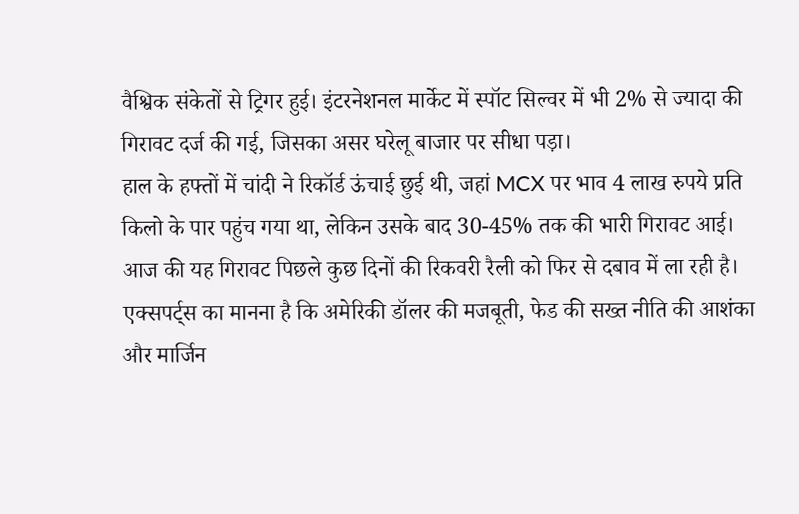वैश्विक संकेतों से ट्रिगर हुई। इंटरनेशनल मार्केट में स्पॉट सिल्वर में भी 2% से ज्यादा की गिरावट दर्ज की गई, जिसका असर घरेलू बाजार पर सीधा पड़ा।
हाल के हफ्तों में चांदी ने रिकॉर्ड ऊंचाई छुई थी, जहां MCX पर भाव 4 लाख रुपये प्रति किलो के पार पहुंच गया था, लेकिन उसके बाद 30-45% तक की भारी गिरावट आई। आज की यह गिरावट पिछले कुछ दिनों की रिकवरी रैली को फिर से दबाव में ला रही है। एक्सपर्ट्स का मानना है कि अमेरिकी डॉलर की मजबूती, फेड की सख्त नीति की आशंका और मार्जिन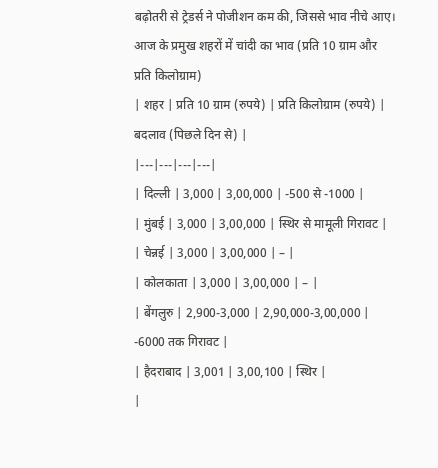बढ़ोतरी से ट्रेडर्स ने पोजीशन कम की, जिससे भाव नीचे आए।
आज के प्रमुख शहरों में चांदी का भाव (प्रति 10 ग्राम और प्रति किलोग्राम)
| शहर | प्रति 10 ग्राम (रुपये) | प्रति किलोग्राम (रुपये) | बदलाव (पिछले दिन से) |
|---|---|---|---|
| दिल्ली | 3,000 | 3,00,000 | -500 से -1000 |
| मुंबई | 3,000 | 3,00,000 | स्थिर से मामूली गिरावट |
| चेन्नई | 3,000 | 3,00,000 | – |
| कोलकाता | 3,000 | 3,00,000 | – |
| बेंगलुरु | 2,900-3,000 | 2,90,000-3,00,000 | -6000 तक गिरावट |
| हैदराबाद | 3,001 | 3,00,100 | स्थिर |
|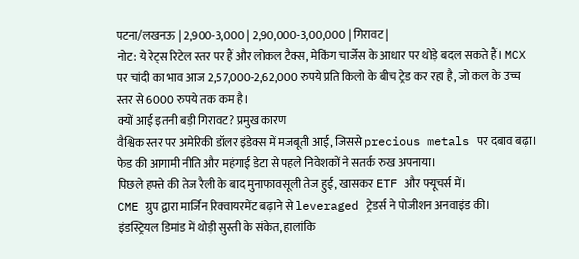पटना/लखनऊ | 2,900-3,000 | 2,90,000-3,00,000 | गिरावट |
नोट: ये रेट्स रिटेल स्तर पर हैं और लोकल टैक्स, मेकिंग चार्जेस के आधार पर थोड़े बदल सकते हैं। MCX पर चांदी का भाव आज 2,57,000-2,62,000 रुपये प्रति किलो के बीच ट्रेड कर रहा है, जो कल के उच्च स्तर से 6000 रुपये तक कम है।
क्यों आई इतनी बड़ी गिरावट? प्रमुख कारण
वैश्विक स्तर पर अमेरिकी डॉलर इंडेक्स में मजबूती आई, जिससे precious metals पर दबाव बढ़ा।
फेड की आगामी नीति और महंगाई डेटा से पहले निवेशकों ने सतर्क रुख अपनाया।
पिछले हफ्ते की तेज रैली के बाद मुनाफावसूली तेज हुई, खासकर ETF और फ्यूचर्स में।
CME ग्रुप द्वारा मार्जिन रिक्वायरमेंट बढ़ाने से leveraged ट्रेडर्स ने पोजीशन अनवाइंड की।
इंडस्ट्रियल डिमांड में थोड़ी सुस्ती के संकेत, हालांकि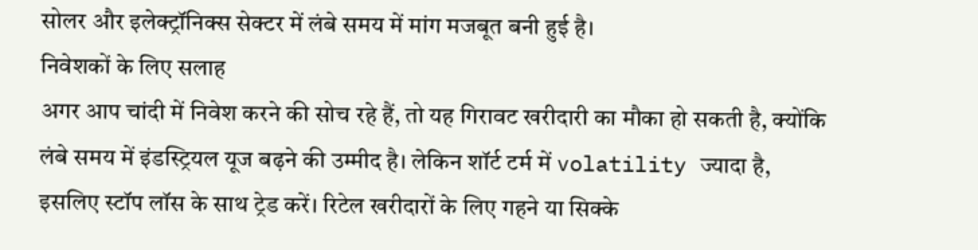सोलर और इलेक्ट्रॉनिक्स सेक्टर में लंबे समय में मांग मजबूत बनी हुई है।
निवेशकों के लिए सलाह
अगर आप चांदी में निवेश करने की सोच रहे हैं, तो यह गिरावट खरीदारी का मौका हो सकती है, क्योंकि लंबे समय में इंडस्ट्रियल यूज बढ़ने की उम्मीद है। लेकिन शॉर्ट टर्म में volatility ज्यादा है, इसलिए स्टॉप लॉस के साथ ट्रेड करें। रिटेल खरीदारों के लिए गहने या सिक्के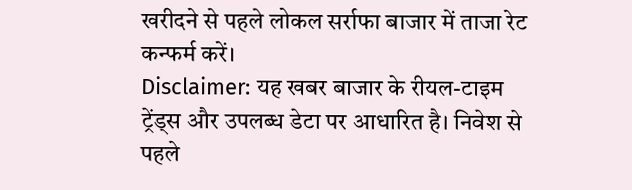खरीदने से पहले लोकल सर्राफा बाजार में ताजा रेट कन्फर्म करें।
Disclaimer: यह खबर बाजार के रीयल-टाइम ट्रेंड्स और उपलब्ध डेटा पर आधारित है। निवेश से पहले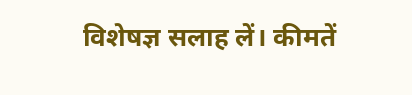विशेषज्ञ सलाह लें। कीमतें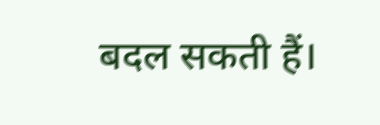बदल सकती हैं।